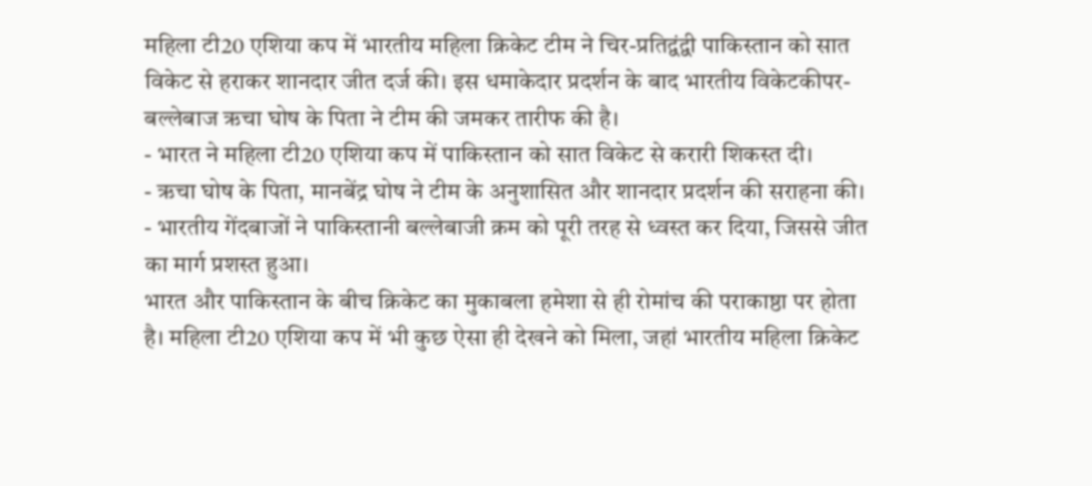महिला टी20 एशिया कप में भारतीय महिला क्रिकेट टीम ने चिर-प्रतिद्वंद्वी पाकिस्तान को सात विकेट से हराकर शानदार जीत दर्ज की। इस धमाकेदार प्रदर्शन के बाद भारतीय विकेटकीपर-बल्लेबाज ऋचा घोष के पिता ने टीम की जमकर तारीफ की है।
- भारत ने महिला टी20 एशिया कप में पाकिस्तान को सात विकेट से करारी शिकस्त दी।
- ऋचा घोष के पिता, मानबेंद्र घोष ने टीम के अनुशासित और शानदार प्रदर्शन की सराहना की।
- भारतीय गेंदबाजों ने पाकिस्तानी बल्लेबाजी क्रम को पूरी तरह से ध्वस्त कर दिया, जिससे जीत का मार्ग प्रशस्त हुआ।
भारत और पाकिस्तान के बीच क्रिकेट का मुकाबला हमेशा से ही रोमांच की पराकाष्ठा पर होता है। महिला टी20 एशिया कप में भी कुछ ऐसा ही देखने को मिला, जहां भारतीय महिला क्रिकेट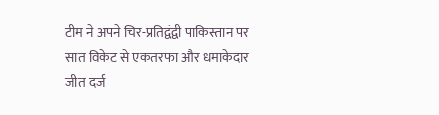टीम ने अपने चिर-प्रतिद्वंद्वी पाकिस्तान पर सात विकेट से एकतरफा और धमाकेदार जीत दर्ज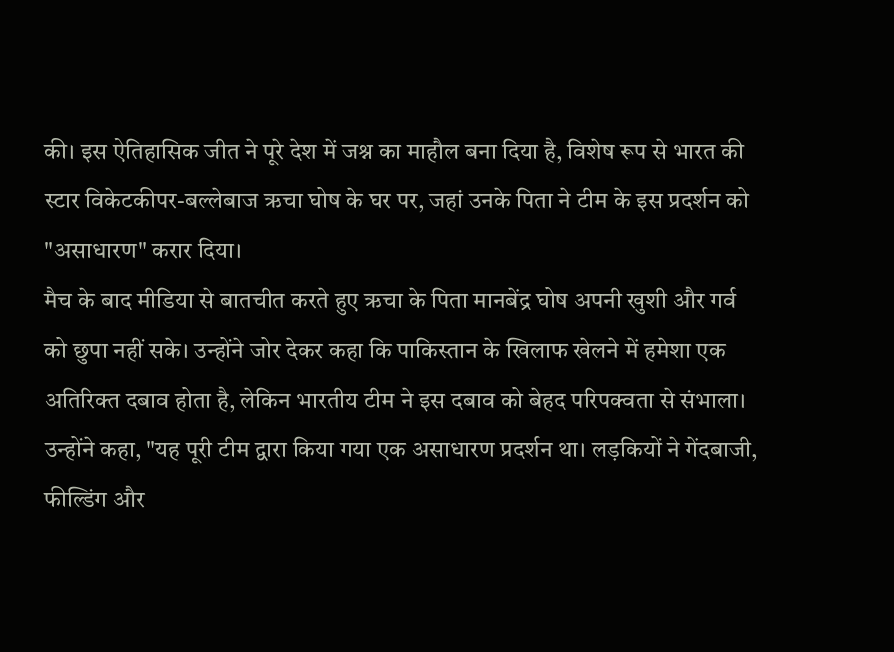की। इस ऐतिहासिक जीत ने पूरे देश में जश्न का माहौल बना दिया है, विशेष रूप से भारत की स्टार विकेटकीपर-बल्लेबाज ऋचा घोष के घर पर, जहां उनके पिता ने टीम के इस प्रदर्शन को "असाधारण" करार दिया।
मैच के बाद मीडिया से बातचीत करते हुए ऋचा के पिता मानबेंद्र घोष अपनी खुशी और गर्व को छुपा नहीं सके। उन्होंने जोर देकर कहा कि पाकिस्तान के खिलाफ खेलने में हमेशा एक अतिरिक्त दबाव होता है, लेकिन भारतीय टीम ने इस दबाव को बेहद परिपक्वता से संभाला। उन्होंने कहा, "यह पूरी टीम द्वारा किया गया एक असाधारण प्रदर्शन था। लड़कियों ने गेंदबाजी, फील्डिंग और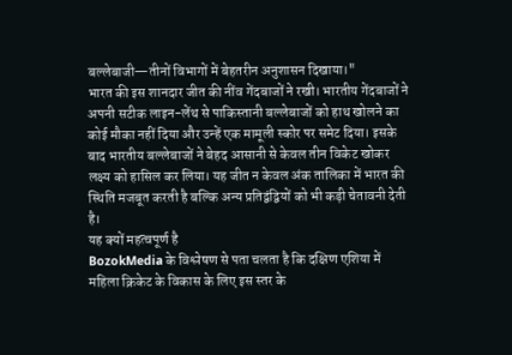बल्लेबाजी—तीनों विभागों में बेहतरीन अनुशासन दिखाया।"
भारत की इस शानदार जीत की नींव गेंदबाजों ने रखी। भारतीय गेंदबाजों ने अपनी सटीक लाइन-लेंथ से पाकिस्तानी बल्लेबाजों को हाथ खोलने का कोई मौका नहीं दिया और उन्हें एक मामूली स्कोर पर समेट दिया। इसके बाद भारतीय बल्लेबाजों ने बेहद आसानी से केवल तीन विकेट खोकर लक्ष्य को हासिल कर लिया। यह जीत न केवल अंक तालिका में भारत की स्थिति मजबूत करती है बल्कि अन्य प्रतिद्वंद्वियों को भी कड़ी चेतावनी देती है।
यह क्यों महत्वपूर्ण है
BozokMedia के विश्लेषण से पता चलता है कि दक्षिण एशिया में महिला क्रिकेट के विकास के लिए इस स्तर के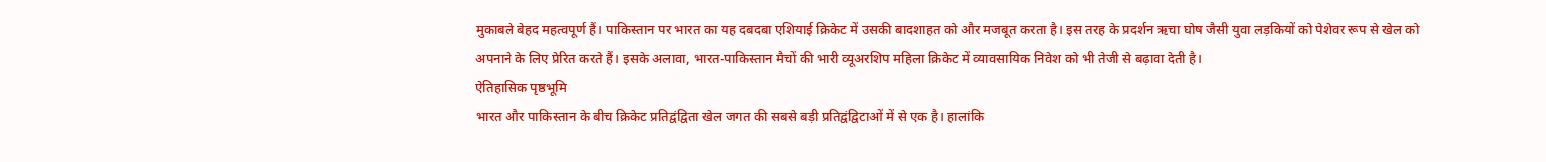मुकाबले बेहद महत्वपूर्ण हैं। पाकिस्तान पर भारत का यह दबदबा एशियाई क्रिकेट में उसकी बादशाहत को और मजबूत करता है। इस तरह के प्रदर्शन ऋचा घोष जैसी युवा लड़कियों को पेशेवर रूप से खेल को अपनाने के लिए प्रेरित करते हैं। इसके अलावा, भारत-पाकिस्तान मैचों की भारी व्यूअरशिप महिला क्रिकेट में व्यावसायिक निवेश को भी तेजी से बढ़ावा देती है।
ऐतिहासिक पृष्ठभूमि
भारत और पाकिस्तान के बीच क्रिकेट प्रतिद्वंद्विता खेल जगत की सबसे बड़ी प्रतिद्वंद्विटाओं में से एक है। हालांकि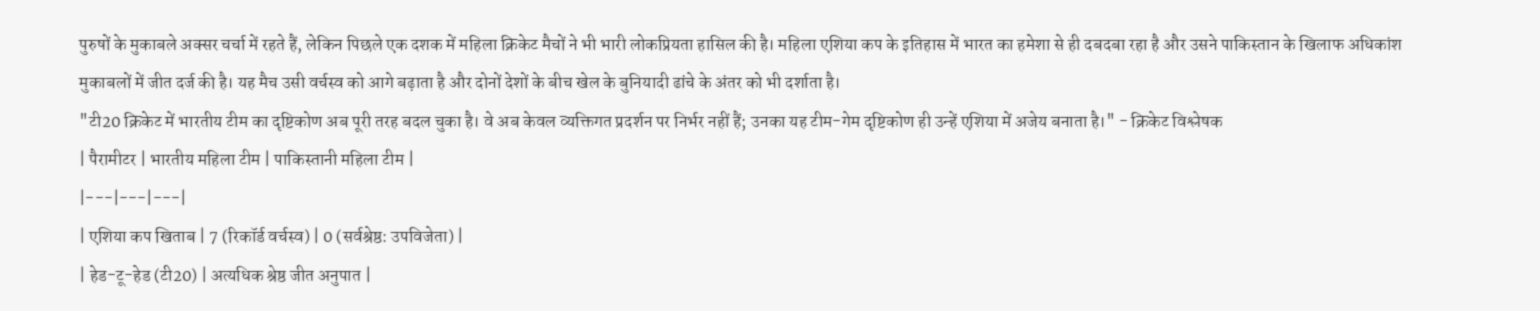पुरुषों के मुकाबले अक्सर चर्चा में रहते हैं, लेकिन पिछले एक दशक में महिला क्रिकेट मैचों ने भी भारी लोकप्रियता हासिल की है। महिला एशिया कप के इतिहास में भारत का हमेशा से ही दबदबा रहा है और उसने पाकिस्तान के खिलाफ अधिकांश मुकाबलों में जीत दर्ज की है। यह मैच उसी वर्चस्व को आगे बढ़ाता है और दोनों देशों के बीच खेल के बुनियादी ढांचे के अंतर को भी दर्शाता है।
"टी20 क्रिकेट में भारतीय टीम का दृष्टिकोण अब पूरी तरह बदल चुका है। वे अब केवल व्यक्तिगत प्रदर्शन पर निर्भर नहीं हैं; उनका यह टीम-गेम दृष्टिकोण ही उन्हें एशिया में अजेय बनाता है।" - क्रिकेट विश्लेषक
| पैरामीटर | भारतीय महिला टीम | पाकिस्तानी महिला टीम |
|---|---|---|
| एशिया कप खिताब | 7 (रिकॉर्ड वर्चस्व) | 0 (सर्वश्रेष्ठ: उपविजेता) |
| हेड-टू-हेड (टी20) | अत्यधिक श्रेष्ठ जीत अनुपात |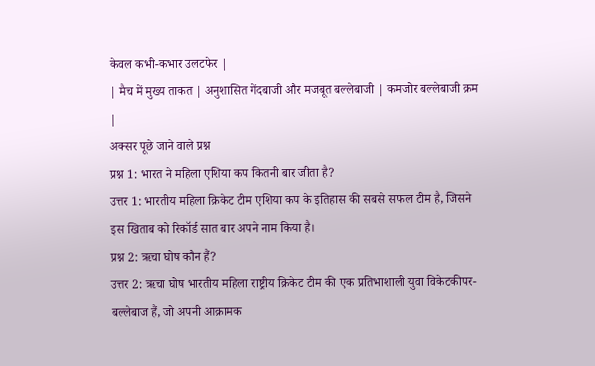केवल कभी-कभार उलटफेर |
| मैच में मुख्य ताकत | अनुशासित गेंदबाजी और मजबूत बल्लेबाजी | कमजोर बल्लेबाजी क्रम |
अक्सर पूछे जाने वाले प्रश्न
प्रश्न 1: भारत ने महिला एशिया कप कितनी बार जीता है?
उत्तर 1: भारतीय महिला क्रिकेट टीम एशिया कप के इतिहास की सबसे सफल टीम है, जिसने इस खिताब को रिकॉर्ड सात बार अपने नाम किया है।
प्रश्न 2: ऋचा घोष कौन हैं?
उत्तर 2: ऋचा घोष भारतीय महिला राष्ट्रीय क्रिकेट टीम की एक प्रतिभाशाली युवा विकेटकीपर-बल्लेबाज हैं, जो अपनी आक्रामक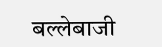बल्लेबाजी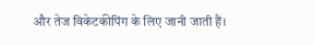और तेज विकेटकीपिंग के लिए जानी जाती हैं।